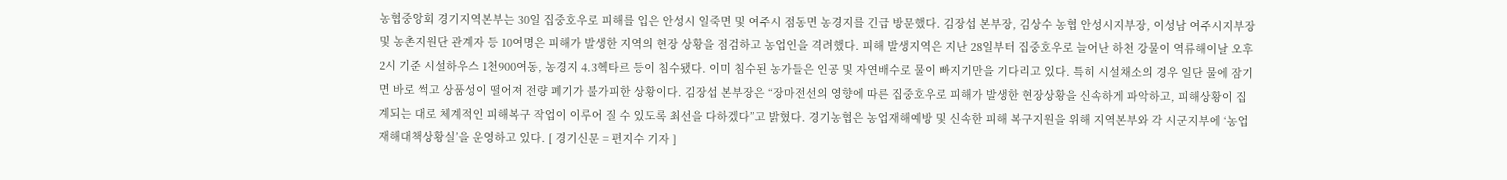농협중앙회 경기지역본부는 30일 집중호우로 피해를 입은 안성시 일죽면 및 여주시 점동면 농경지를 긴급 방문했다. 김장섭 본부장, 김상수 농협 안성시지부장, 이성남 여주시지부장 및 농촌지원단 관계자 등 10여명은 피해가 발생한 지역의 현장 상황을 점검하고 농업인을 격려했다. 피해 발생지역은 지난 28일부터 집중호우로 늘어난 하천 강물이 역류해이날 오후 2시 기준 시설하우스 1천900여동, 농경지 4.3헥타르 등이 침수됐다. 이미 침수된 농가들은 인공 및 자연배수로 물이 빠지기만을 기다리고 있다. 특히 시설채소의 경우 일단 물에 잠기면 바로 썩고 상품성이 떨어져 전량 폐기가 불가피한 상황이다. 김장섭 본부장은 “장마전선의 영향에 따른 집중호우로 피해가 발생한 현장상황을 신속하게 파악하고, 피해상황이 집계되는 대로 체계적인 피해복구 작업이 이루어 질 수 있도록 최선을 다하겠다”고 밝혔다. 경기농협은 농업재해예방 및 신속한 피해 복구지원을 위해 지역본부와 각 시군지부에 ‘농업재해대책상황실’을 운영하고 있다. [ 경기신문 = 편지수 기자 ]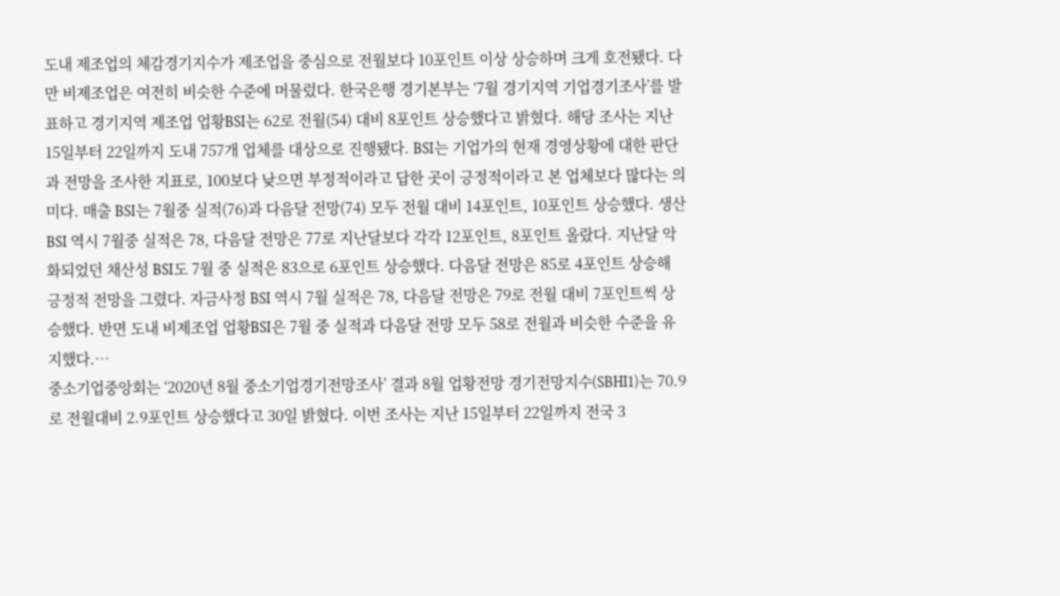도내 제조업의 체감경기지수가 제조업을 중심으로 전월보다 10포인트 이상 상승하며 크게 호전됐다. 다만 비제조업은 여전히 비슷한 수준에 머물렀다. 한국은행 경기본부는 ‘7월 경기지역 기업경기조사’를 발표하고 경기지역 제조업 업황BSI는 62로 전월(54) 대비 8포인트 상승했다고 밝혔다. 해당 조사는 지난 15일부터 22일까지 도내 757개 업체를 대상으로 진행됐다. BSI는 기업가의 현재 경영상황에 대한 판단과 전망을 조사한 지표로, 100보다 낮으면 부정적이라고 답한 곳이 긍정적이라고 본 업체보다 많다는 의미다. 매출 BSI는 7월중 실적(76)과 다음달 전망(74) 모두 전월 대비 14포인트, 10포인트 상승했다. 생산 BSI 역시 7월중 실적은 78, 다음달 전망은 77로 지난달보다 각각 12포인트, 8포인트 올랐다. 지난달 악화되었던 채산성 BSI도 7월 중 실적은 83으로 6포인트 상승했다. 다음달 전망은 85로 4포인트 상승해 긍정적 전망을 그렸다. 자금사정 BSI 역시 7월 실적은 78, 다음달 전망은 79로 전월 대비 7포인트씩 상승했다. 반면 도내 비제조업 업황BSI은 7월 중 실적과 다음달 전망 모두 58로 전월과 비슷한 수준을 유지했다.…
중소기업중앙회는 ‘2020년 8월 중소기업경기전망조사’ 결과 8월 업황전망 경기전망지수(SBHI1)는 70.9로 전월대비 2.9포인트 상승했다고 30일 밝혔다. 이번 조사는 지난 15일부터 22일까지 전국 3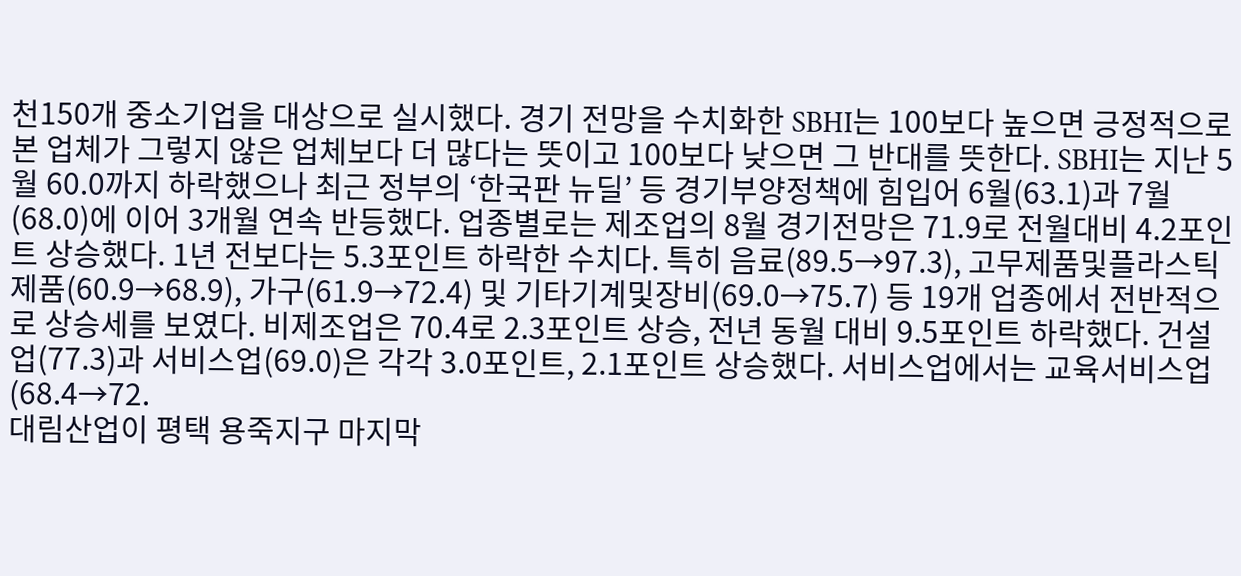천150개 중소기업을 대상으로 실시했다. 경기 전망을 수치화한 SBHI는 100보다 높으면 긍정적으로 본 업체가 그렇지 않은 업체보다 더 많다는 뜻이고 100보다 낮으면 그 반대를 뜻한다. SBHI는 지난 5월 60.0까지 하락했으나 최근 정부의 ‘한국판 뉴딜’ 등 경기부양정책에 힘입어 6월(63.1)과 7월(68.0)에 이어 3개월 연속 반등했다. 업종별로는 제조업의 8월 경기전망은 71.9로 전월대비 4.2포인트 상승했다. 1년 전보다는 5.3포인트 하락한 수치다. 특히 음료(89.5→97.3), 고무제품및플라스틱제품(60.9→68.9), 가구(61.9→72.4) 및 기타기계및장비(69.0→75.7) 등 19개 업종에서 전반적으로 상승세를 보였다. 비제조업은 70.4로 2.3포인트 상승, 전년 동월 대비 9.5포인트 하락했다. 건설업(77.3)과 서비스업(69.0)은 각각 3.0포인트, 2.1포인트 상승했다. 서비스업에서는 교육서비스업(68.4→72.
대림산업이 평택 용죽지구 마지막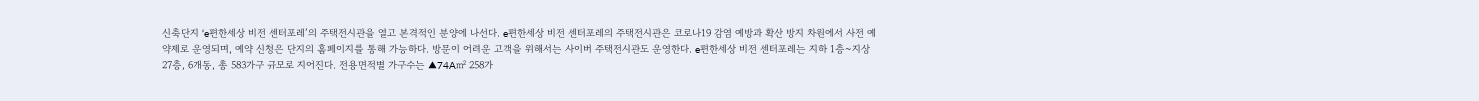신축단지 ‘e편한세상 비전 센터포레’의 주택전시관을 열고 본격적인 분양에 나선다. e편한세상 비전 센터포레의 주택전시관은 코로나19 감염 예방과 확산 방지 차원에서 사전 예약제로 운영되며, 예약 신청은 단지의 홈페이지를 통해 가능하다. 방문이 어려운 고객을 위해서는 사이버 주택전시관도 운영한다. e편한세상 비전 센터포레는 지하 1층~지상 27층, 6개동, 총 583가구 규모로 지어진다. 전용면적별 가구수는 ▲74A㎡ 258가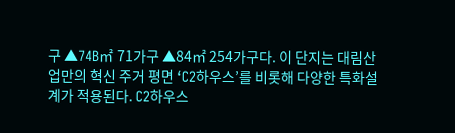구 ▲74B㎡ 71가구 ▲84㎡ 254가구다. 이 단지는 대림산업만의 혁신 주거 평면 ‘C2하우스’를 비롯해 다양한 특화설계가 적용된다. C2하우스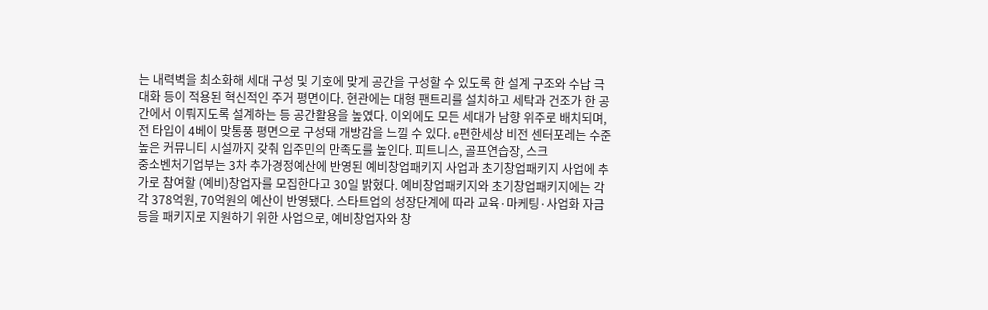는 내력벽을 최소화해 세대 구성 및 기호에 맞게 공간을 구성할 수 있도록 한 설계 구조와 수납 극대화 등이 적용된 혁신적인 주거 평면이다. 현관에는 대형 팬트리를 설치하고 세탁과 건조가 한 공간에서 이뤄지도록 설계하는 등 공간활용을 높였다. 이외에도 모든 세대가 남향 위주로 배치되며, 전 타입이 4베이 맞통풍 평면으로 구성돼 개방감을 느낄 수 있다. e편한세상 비전 센터포레는 수준 높은 커뮤니티 시설까지 갖춰 입주민의 만족도를 높인다. 피트니스, 골프연습장, 스크
중소벤처기업부는 3차 추가경정예산에 반영된 예비창업패키지 사업과 초기창업패키지 사업에 추가로 참여할 (예비)창업자를 모집한다고 30일 밝혔다. 예비창업패키지와 초기창업패키지에는 각각 378억원, 70억원의 예산이 반영됐다. 스타트업의 성장단계에 따라 교육·마케팅·사업화 자금 등을 패키지로 지원하기 위한 사업으로, 예비창업자와 창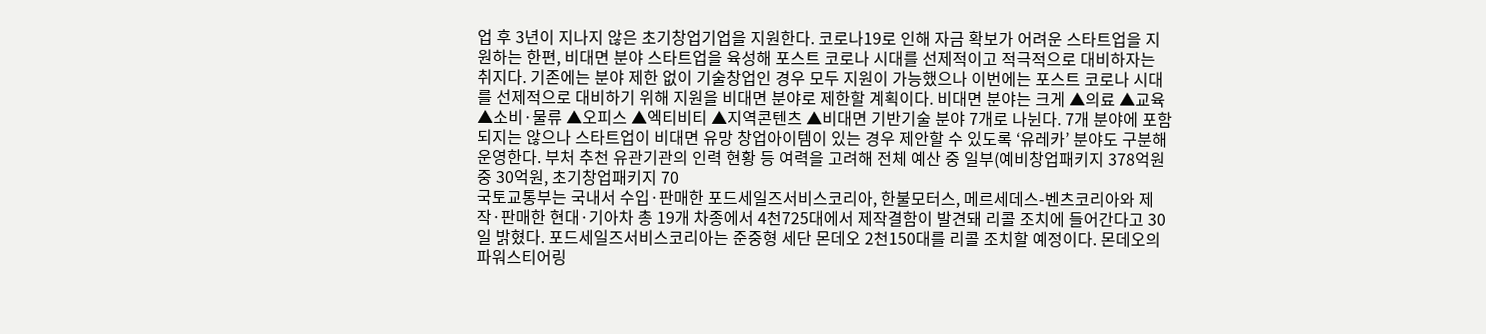업 후 3년이 지나지 않은 초기창업기업을 지원한다. 코로나19로 인해 자금 확보가 어려운 스타트업을 지원하는 한편, 비대면 분야 스타트업을 육성해 포스트 코로나 시대를 선제적이고 적극적으로 대비하자는 취지다. 기존에는 분야 제한 없이 기술창업인 경우 모두 지원이 가능했으나 이번에는 포스트 코로나 시대를 선제적으로 대비하기 위해 지원을 비대면 분야로 제한할 계획이다. 비대면 분야는 크게 ▲의료 ▲교육 ▲소비·물류 ▲오피스 ▲엑티비티 ▲지역콘텐츠 ▲비대면 기반기술 분야 7개로 나뉜다. 7개 분야에 포함되지는 않으나 스타트업이 비대면 유망 창업아이템이 있는 경우 제안할 수 있도록 ‘유레카’ 분야도 구분해 운영한다. 부처 추천 유관기관의 인력 현황 등 여력을 고려해 전체 예산 중 일부(예비창업패키지 378억원 중 30억원, 초기창업패키지 70
국토교통부는 국내서 수입·판매한 포드세일즈서비스코리아, 한불모터스, 메르세데스-벤츠코리아와 제작·판매한 현대·기아차 총 19개 차종에서 4천725대에서 제작결함이 발견돼 리콜 조치에 들어간다고 30일 밝혔다. 포드세일즈서비스코리아는 준중형 세단 몬데오 2천150대를 리콜 조치할 예정이다. 몬데오의 파워스티어링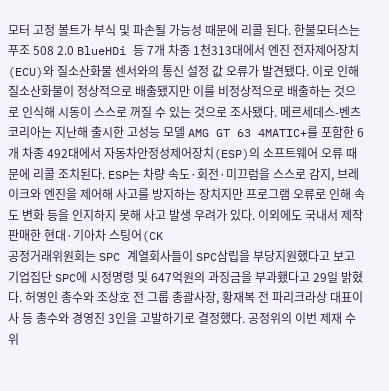모터 고정 볼트가 부식 및 파손될 가능성 때문에 리콜 된다. 한불모터스는 푸조 508 2.0 BlueHDi 등 7개 차종 1천313대에서 엔진 전자제어장치(ECU)와 질소산화물 센서와의 통신 설정 값 오류가 발견됐다. 이로 인해 질소산화물이 정상적으로 배출됐지만 이를 비정상적으로 배출하는 것으로 인식해 시동이 스스로 꺼질 수 있는 것으로 조사됐다. 메르세데스-벤츠코리아는 지난해 출시한 고성능 모델 AMG GT 63 4MATIC+를 포함한 6개 차종 492대에서 자동차안정성제어장치(ESP)의 소프트웨어 오류 때문에 리콜 조치된다. ESP는 차량 속도·회전·미끄럼을 스스로 감지, 브레이크와 엔진을 제어해 사고를 방지하는 장치지만 프로그램 오류로 인해 속도 변화 등을 인지하지 못해 사고 발생 우려가 있다. 이외에도 국내서 제작 판매한 현대·기아차 스팅어(CK
공정거래위원회는 SPC 계열회사들이 SPC삼립을 부당지원했다고 보고 기업집단 SPC에 시정명령 및 647억원의 과징금을 부과횄다고 29일 밝혔다. 허영인 총수와 조상호 전 그룹 총괄사장, 황재복 전 파리크라상 대표이사 등 총수와 경영진 3인을 고발하기로 결정했다. 공정위의 이번 제재 수위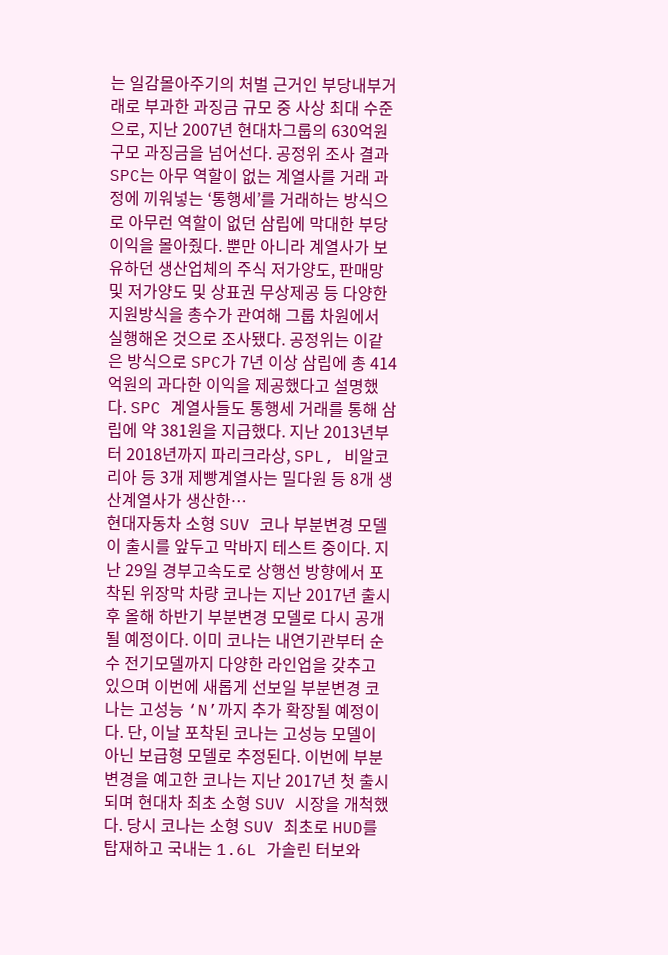는 일감몰아주기의 처벌 근거인 부당내부거래로 부과한 과징금 규모 중 사상 최대 수준으로, 지난 2007년 현대차그룹의 630억원 구모 과징금을 넘어선다. 공정위 조사 결과 SPC는 아무 역할이 없는 계열사를 거래 과정에 끼워넣는 ‘통행세’를 거래하는 방식으로 아무런 역할이 없던 삼립에 막대한 부당이익을 몰아줬다. 뿐만 아니라 계열사가 보유하던 생산업체의 주식 저가양도, 판매망 및 저가양도 및 상표권 무상제공 등 다양한 지원방식을 총수가 관여해 그룹 차원에서 실행해온 것으로 조사됐다. 공정위는 이같은 방식으로 SPC가 7년 이상 삼립에 총 414억원의 과다한 이익을 제공했다고 설명했다. SPC 계열사들도 통행세 거래를 통해 삼립에 약 381원을 지급했다. 지난 2013년부터 2018년까지 파리크라상, SPL, 비알코리아 등 3개 제빵계열사는 밀다원 등 8개 생산계열사가 생산한…
현대자동차 소형 SUV 코나 부분변경 모델이 출시를 앞두고 막바지 테스트 중이다. 지난 29일 경부고속도로 상행선 방향에서 포착된 위장막 차량 코나는 지난 2017년 출시 후 올해 하반기 부분변경 모델로 다시 공개될 예정이다. 이미 코나는 내연기관부터 순수 전기모델까지 다양한 라인업을 갖추고 있으며 이번에 새롭게 선보일 부분변경 코나는 고성능 ‘N’까지 추가 확장될 예정이다. 단, 이날 포착된 코나는 고성능 모델이 아닌 보급형 모델로 추정된다. 이번에 부분변경을 예고한 코나는 지난 2017년 첫 출시되며 현대차 최초 소형 SUV 시장을 개척했다. 당시 코나는 소형 SUV 최초로 HUD를 탑재하고 국내는 1.6L 가솔린 터보와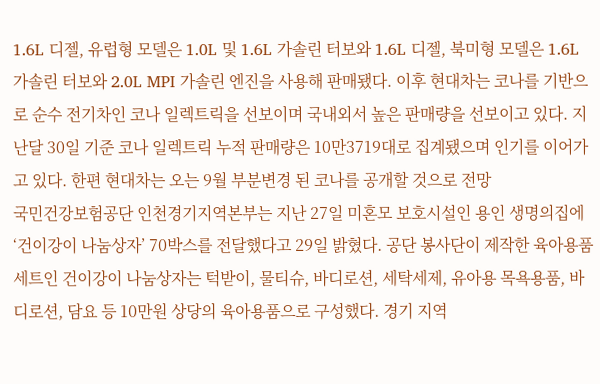1.6L 디젤, 유럽형 모델은 1.0L 및 1.6L 가솔린 터보와 1.6L 디젤, 북미형 모델은 1.6L 가솔린 터보와 2.0L MPI 가솔린 엔진을 사용해 판매됐다. 이후 현대차는 코나를 기반으로 순수 전기차인 코나 일렉트릭을 선보이며 국내외서 높은 판매량을 선보이고 있다. 지난달 30일 기준 코나 일렉트릭 누적 판매량은 10만3719대로 집계됐으며 인기를 이어가고 있다. 한편 현대차는 오는 9월 부분변경 된 코나를 공개할 것으로 전망
국민건강보험공단 인천경기지역본부는 지난 27일 미혼모 보호시설인 용인 생명의집에 ‘건이강이 나눔상자’ 70박스를 전달했다고 29일 밝혔다. 공단 봉사단이 제작한 육아용품 세트인 건이강이 나눔상자는 턱받이, 물티슈, 바디로션, 세탁세제, 유아용 목욕용품, 바디로션, 담요 등 10만원 상당의 육아용품으로 구성했다. 경기 지역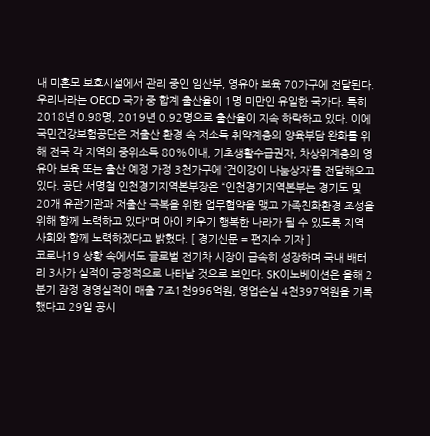내 미혼모 보호시설에서 관리 중인 임산부, 영유아 보육 70가구에 전달된다. 우리나라는 OECD 국가 중 합계 출산율이 1명 미만인 유일한 국가다. 특히 2018년 0.98명, 2019년 0.92명으로 출산율이 지속 하락하고 있다. 이에 국민건강보험공단은 저출산 환경 속 저소득 취약계층의 양육부담 완화를 위해 전국 각 지역의 중위소득 80%이내, 기초생활수급권자, 차상위계층의 영유아 보육 또는 출산 예정 가정 3천가구에 ‘건이강이 나눔상자’를 전달해오고 있다. 공단 서명철 인천경기지역본부장은 “인천경기지역본부는 경기도 및 20개 유관기관과 저출산 극복을 위한 업무협약을 맺고 가족친화환경 조성을 위해 함께 노력하고 있다"며 아이 키우기 행복한 나라가 될 수 있도록 지역 사회와 함께 노력하겠다고 밝혔다. [ 경기신문 = 편지수 기자 ]
코로나19 상황 속에서도 글로벌 전기차 시장이 급속히 성장하며 국내 배터리 3사가 실적이 긍정적으로 나타날 것으로 보인다. SK이노베이션은 올해 2분기 잠정 경영실적이 매출 7조1천996억원, 영업손실 4천397억원을 기록했다고 29일 공시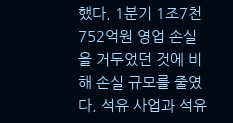했다. 1분기 1조7천752억원 영업 손실을 거두었던 것에 비해 손실 규모를 줄였다. 석유 사업과 석유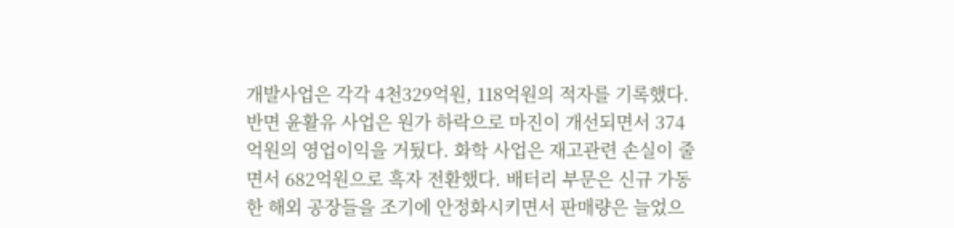개발사업은 각각 4천329억원, 118억원의 적자를 기록했다. 반면 윤활유 사업은 원가 하락으로 마진이 개선되면서 374억원의 영업이익을 거뒀다. 화학 사업은 재고관련 손실이 줄면서 682억원으로 흑자 전환했다. 배터리 부문은 신규 가동한 해외 공장들을 조기에 안정화시키면서 판매량은 늘었으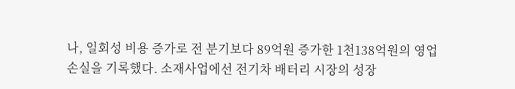나, 일회성 비용 증가로 전 분기보다 89억원 증가한 1천138억원의 영업 손실을 기록했다. 소재사업에선 전기차 배터리 시장의 성장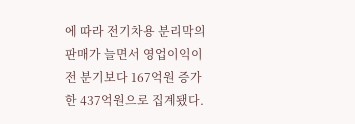에 따라 전기차용 분리막의 판매가 늘면서 영업이익이 전 분기보다 167억원 증가한 437억원으로 집계됐다.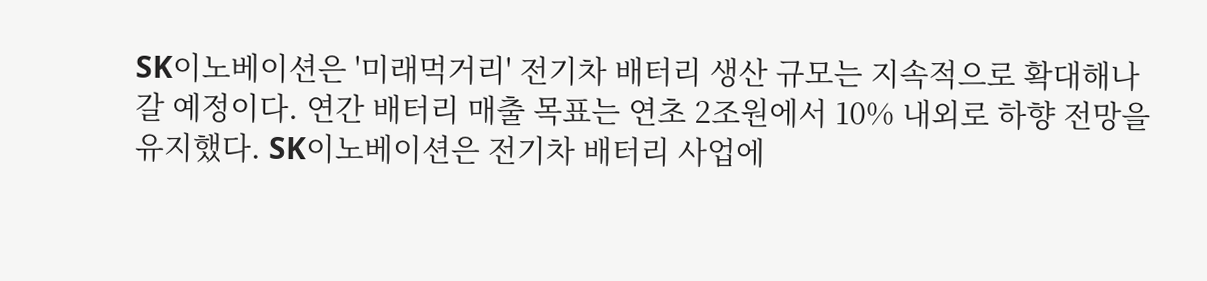SK이노베이션은 '미래먹거리' 전기차 배터리 생산 규모는 지속적으로 확대해나갈 예정이다. 연간 배터리 매출 목표는 연초 2조원에서 10% 내외로 하향 전망을 유지했다. SK이노베이션은 전기차 배터리 사업에